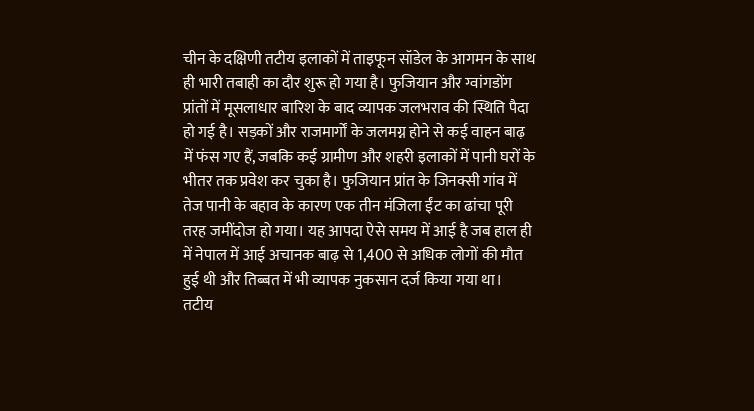चीन के दक्षिणी तटीय इलाकों में ताइफून सॉडेल के आगमन के साथ ही भारी तबाही का दौर शुरू हो गया है। फुजियान और ग्वांगडोंग प्रांतों में मूसलाधार बारिश के बाद व्यापक जलभराव की स्थिति पैदा हो गई है। सड़कों और राजमार्गों के जलमग्न होने से कई वाहन बाढ़ में फंस गए हैं, जबकि कई ग्रामीण और शहरी इलाकों में पानी घरों के भीतर तक प्रवेश कर चुका है। फुजियान प्रांत के जिनक्सी गांव में तेज पानी के बहाव के कारण एक तीन मंजिला ईंट का ढांचा पूरी तरह जमींदोज हो गया। यह आपदा ऐसे समय में आई है जब हाल ही में नेपाल में आई अचानक बाढ़ से 1,400 से अधिक लोगों की मौत हुई थी और तिब्बत में भी व्यापक नुकसान दर्ज किया गया था।
तटीय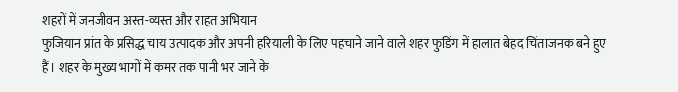शहरों में जनजीवन अस्त-व्यस्त और राहत अभियान
फुजियान प्रांत के प्रसिद्ध चाय उत्पादक और अपनी हरियाली के लिए पहचाने जाने वाले शहर फुडिंग में हालात बेहद चिंताजनक बने हुए हैं। शहर के मुख्य भागों में कमर तक पानी भर जाने के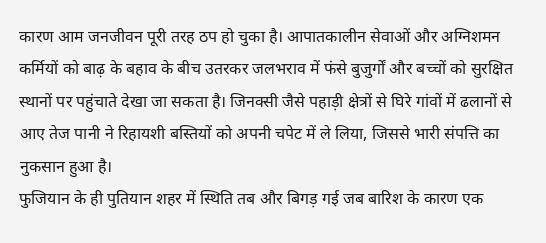कारण आम जनजीवन पूरी तरह ठप हो चुका है। आपातकालीन सेवाओं और अग्निशमन कर्मियों को बाढ़ के बहाव के बीच उतरकर जलभराव में फंसे बुजुर्गों और बच्चों को सुरक्षित स्थानों पर पहुंचाते देखा जा सकता है। जिनक्सी जैसे पहाड़ी क्षेत्रों से घिरे गांवों में ढलानों से आए तेज पानी ने रिहायशी बस्तियों को अपनी चपेट में ले लिया, जिससे भारी संपत्ति का नुकसान हुआ है।
फुजियान के ही पुतियान शहर में स्थिति तब और बिगड़ गई जब बारिश के कारण एक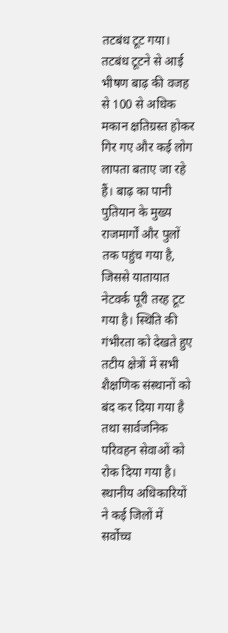तटबंध टूट गया। तटबंध टूटने से आई भीषण बाढ़ की वजह से 100 से अधिक मकान क्षतिग्रस्त होकर गिर गए और कई लोग लापता बताए जा रहे हैं। बाढ़ का पानी पुतियान के मुख्य राजमार्गों और पुलों तक पहुंच गया है, जिससे यातायात नेटवर्क पूरी तरह टूट गया है। स्थिति की गंभीरता को देखते हुए तटीय क्षेत्रों में सभी शैक्षणिक संस्थानों को बंद कर दिया गया है तथा सार्वजनिक परिवहन सेवाओं को रोक दिया गया है। स्थानीय अधिकारियों ने कई जिलों में सर्वोच्च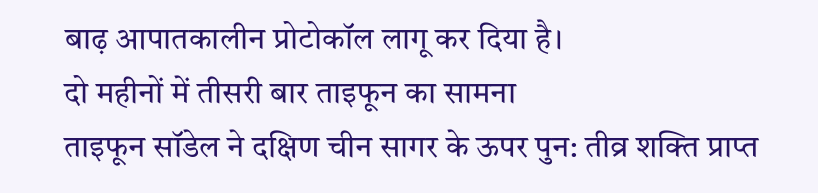बाढ़ आपातकालीन प्रोटोकॉल लागू कर दिया है।
दो महीनों में तीसरी बार ताइफून का सामना
ताइफून सॉडेल ने दक्षिण चीन सागर के ऊपर पुन: तीव्र शक्ति प्राप्त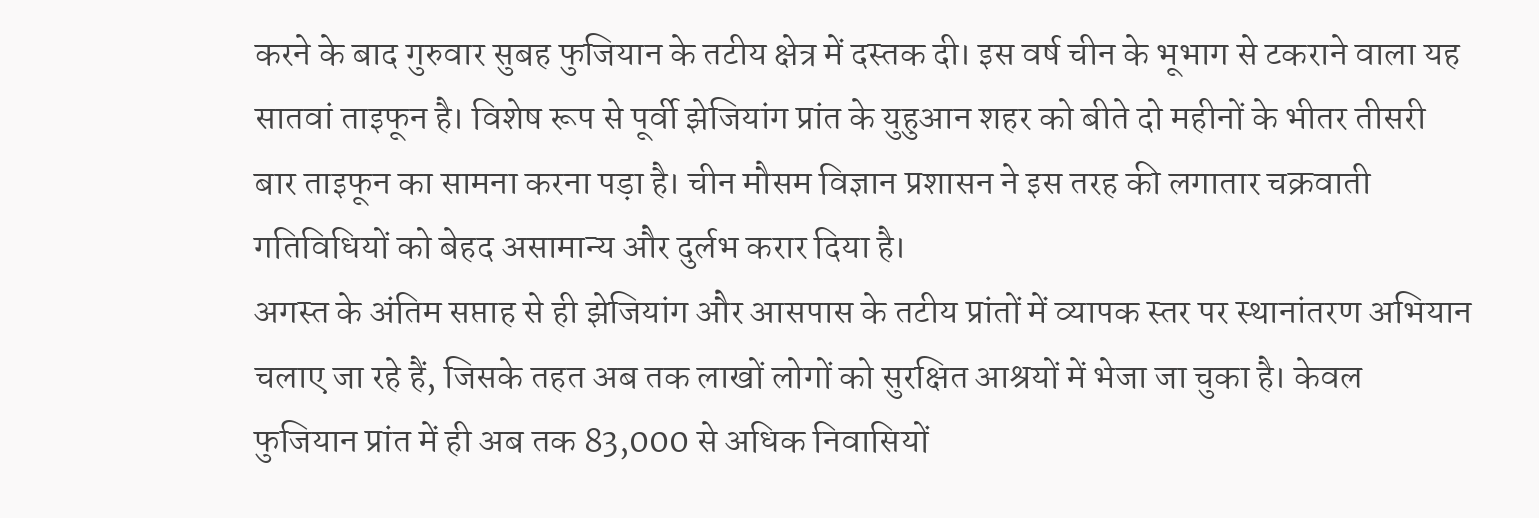करने के बाद गुरुवार सुबह फुजियान के तटीय क्षेत्र में दस्तक दी। इस वर्ष चीन के भूभाग से टकराने वाला यह सातवां ताइफून है। विशेष रूप से पूर्वी झेजियांग प्रांत के युहुआन शहर को बीते दो महीनों के भीतर तीसरी बार ताइफून का सामना करना पड़ा है। चीन मौसम विज्ञान प्रशासन ने इस तरह की लगातार चक्रवाती गतिविधियों को बेहद असामान्य और दुर्लभ करार दिया है।
अगस्त के अंतिम सप्ताह से ही झेजियांग और आसपास के तटीय प्रांतों में व्यापक स्तर पर स्थानांतरण अभियान चलाए जा रहे हैं, जिसके तहत अब तक लाखों लोगों को सुरक्षित आश्रयों में भेजा जा चुका है। केवल फुजियान प्रांत में ही अब तक 83,000 से अधिक निवासियों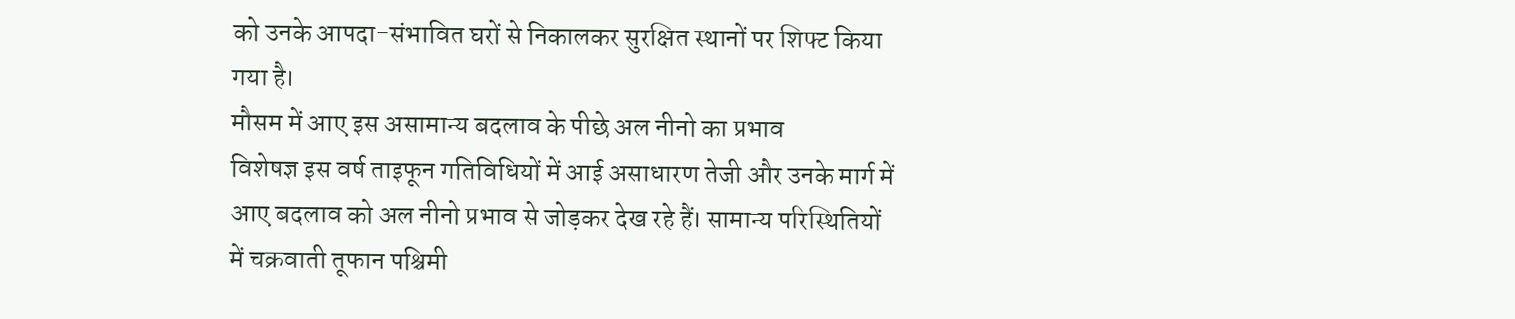को उनके आपदा-संभावित घरों से निकालकर सुरक्षित स्थानों पर शिफ्ट किया गया है।
मौसम में आए इस असामान्य बदलाव के पीछे अल नीनो का प्रभाव
विशेषज्ञ इस वर्ष ताइफून गतिविधियों में आई असाधारण तेजी और उनके मार्ग में आए बदलाव को अल नीनो प्रभाव से जोड़कर देख रहे हैं। सामान्य परिस्थितियों में चक्रवाती तूफान पश्चिमी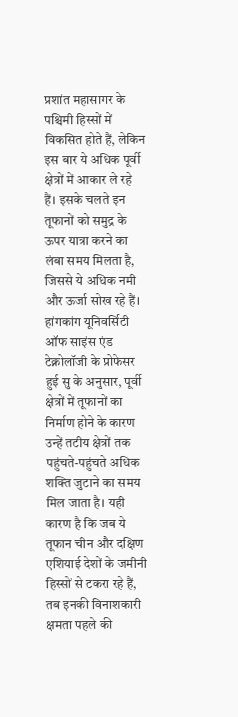प्रशांत महासागर के पश्चिमी हिस्सों में विकसित होते हैं, लेकिन इस बार ये अधिक पूर्वी क्षेत्रों में आकार ले रहे हैं। इसके चलते इन तूफानों को समुद्र के ऊपर यात्रा करने का लंबा समय मिलता है, जिससे ये अधिक नमी और ऊर्जा सोख रहे हैं।
हांगकांग यूनिवर्सिटी ऑफ साइंस एंड टेक्नोलॉजी के प्रोफेसर हुई सु के अनुसार, पूर्वी क्षेत्रों में तूफानों का निर्माण होने के कारण उन्हें तटीय क्षेत्रों तक पहुंचते-पहुंचते अधिक शक्ति जुटाने का समय मिल जाता है। यही कारण है कि जब ये तूफान चीन और दक्षिण एशियाई देशों के जमीनी हिस्सों से टकरा रहे हैं, तब इनकी विनाशकारी क्षमता पहले की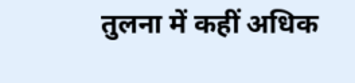तुलना में कहीं अधिक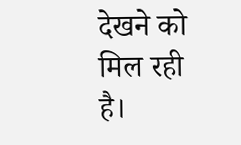देखने को मिल रही है।